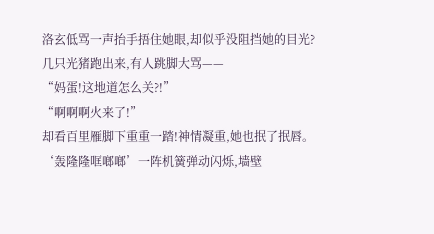洛玄低骂一声抬手捂住她眼,却似乎没阻挡她的目光?
几只光猪跑出来,有人跳脚大骂——
“妈蛋!这地道怎么关?!”
“啊啊啊火来了!”
却看百里雁脚下重重一踏!神情凝重,她也抿了抿唇。
‘轰隆隆哐啷啷’一阵机簧弹动闪烁,墙壁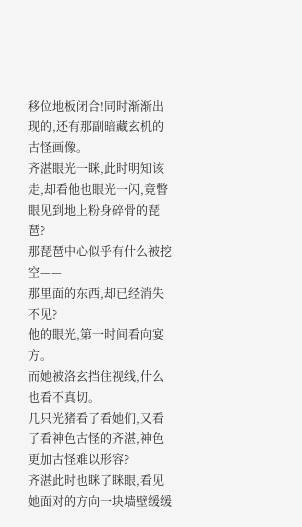移位地板闭合!同时渐渐出现的,还有那副暗藏玄机的古怪画像。
齐湛眼光一眯,此时明知该走,却看他也眼光一闪,竟瞥眼见到地上粉身碎骨的琵琶?
那琵琶中心似乎有什么被挖空——
那里面的东西,却已经消失不见?
他的眼光,第一时间看向宴方。
而她被洛玄挡住视线,什么也看不真切。
几只光猪看了看她们,又看了看神色古怪的齐湛,神色更加古怪难以形容?
齐湛此时也眯了眯眼,看见她面对的方向一块墙壁缓缓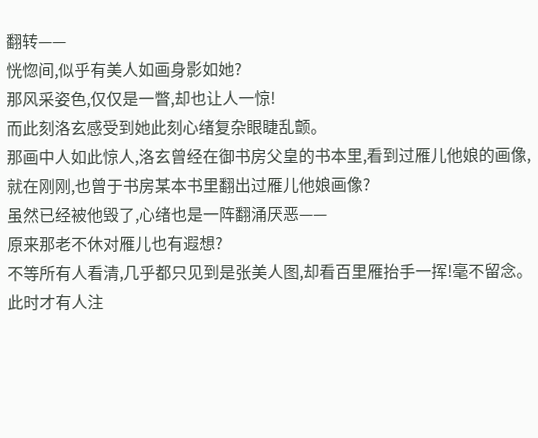翻转——
恍惚间,似乎有美人如画身影如她?
那风采姿色,仅仅是一瞥,却也让人一惊!
而此刻洛玄感受到她此刻心绪复杂眼睫乱颤。
那画中人如此惊人,洛玄曾经在御书房父皇的书本里,看到过雁儿他娘的画像,就在刚刚,也曾于书房某本书里翻出过雁儿他娘画像?
虽然已经被他毁了,心绪也是一阵翻涌厌恶——
原来那老不休对雁儿也有遐想?
不等所有人看清,几乎都只见到是张美人图,却看百里雁抬手一挥!毫不留念。
此时才有人注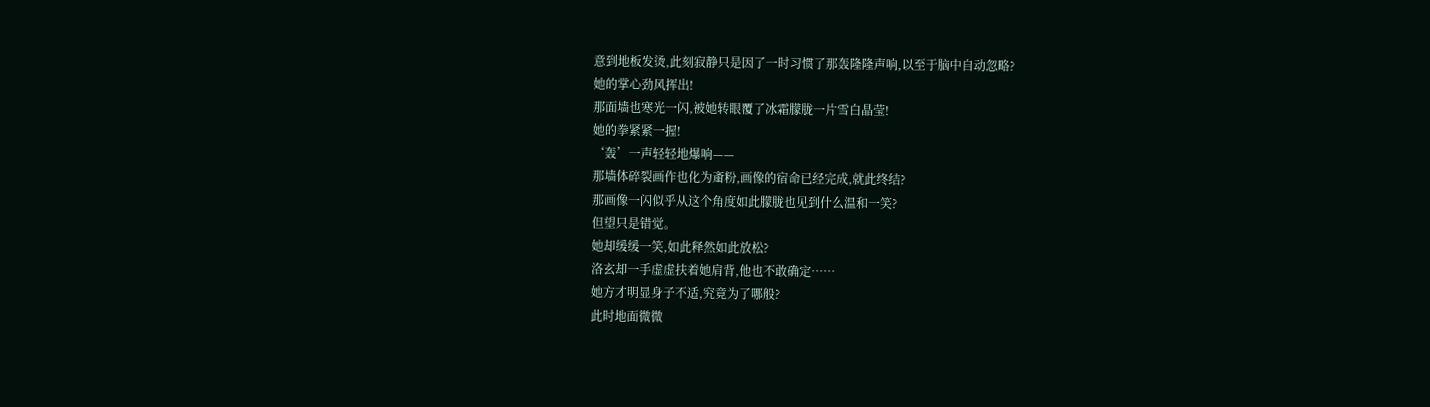意到地板发烫,此刻寂静只是因了一时习惯了那轰隆隆声响,以至于脑中自动忽略?
她的掌心劲风挥出!
那面墙也寒光一闪,被她转眼覆了冰霜朦胧一片雪白晶莹!
她的拳紧紧一握!
‘轰’一声轻轻地爆响——
那墙体碎裂画作也化为齑粉,画像的宿命已经完成,就此终结?
那画像一闪似乎从这个角度如此朦胧也见到什么温和一笑?
但望只是错觉。
她却缓缓一笑,如此释然如此放松?
洛玄却一手虚虚扶着她肩背,他也不敢确定……
她方才明显身子不适,究竟为了哪般?
此时地面微微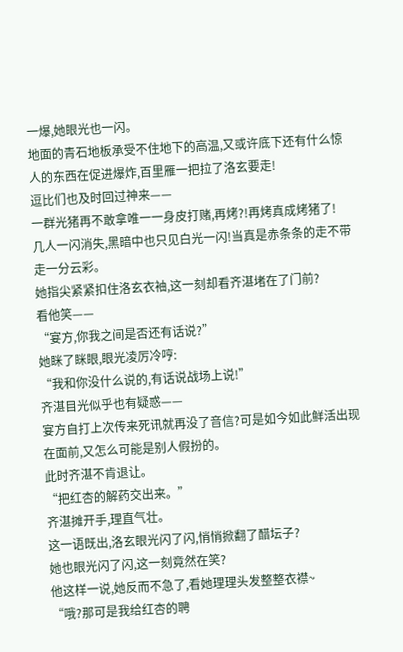一爆,她眼光也一闪。
地面的青石地板承受不住地下的高温,又或许底下还有什么惊人的东西在促进爆炸,百里雁一把拉了洛玄要走!
逗比们也及时回过神来——
一群光猪再不敢拿唯一一身皮打赌,再烤?!再烤真成烤猪了!
几人一闪消失,黑暗中也只见白光一闪!当真是赤条条的走不带走一分云彩。
她指尖紧紧扣住洛玄衣袖,这一刻却看齐湛堵在了门前?
看他笑——
“宴方,你我之间是否还有话说?”
她眯了眯眼,眼光凌厉冷哼:
“我和你没什么说的,有话说战场上说!”
齐湛目光似乎也有疑惑——
宴方自打上次传来死讯就再没了音信?可是如今如此鲜活出现在面前,又怎么可能是别人假扮的。
此时齐湛不肯退让。
“把红杏的解药交出来。”
齐湛摊开手,理直气壮。
这一语既出,洛玄眼光闪了闪,悄悄掀翻了醋坛子?
她也眼光闪了闪,这一刻竟然在笑?
他这样一说,她反而不急了,看她理理头发整整衣襟~
“哦?那可是我给红杏的聘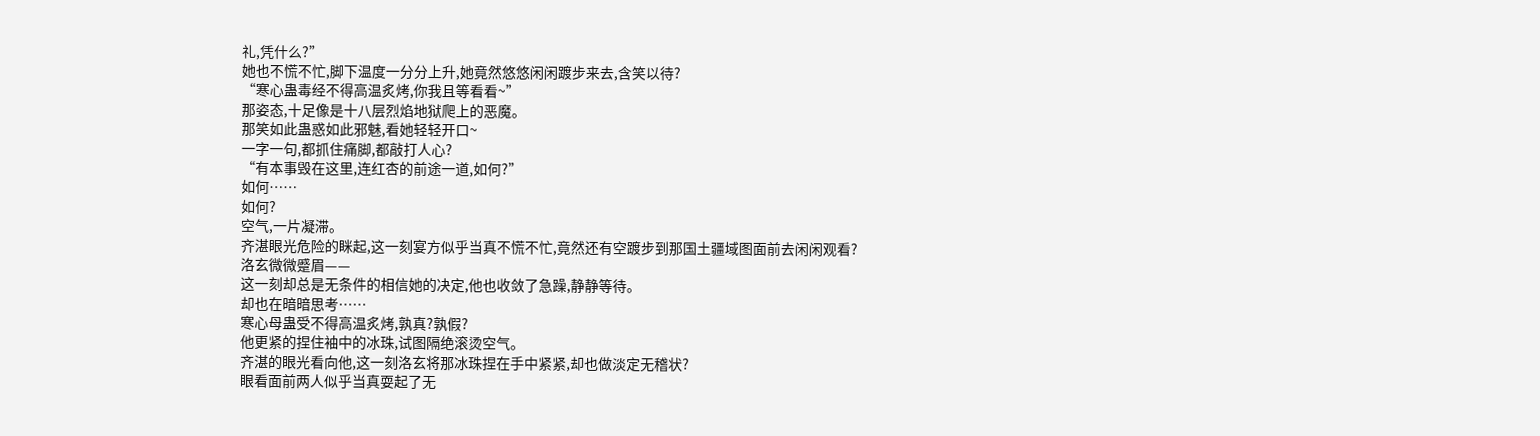礼,凭什么?”
她也不慌不忙,脚下温度一分分上升,她竟然悠悠闲闲踱步来去,含笑以待?
“寒心蛊毒经不得高温炙烤,你我且等看看~”
那姿态,十足像是十八层烈焰地狱爬上的恶魔。
那笑如此蛊惑如此邪魅,看她轻轻开口~
一字一句,都抓住痛脚,都敲打人心?
“有本事毁在这里,连红杏的前途一道,如何?”
如何……
如何?
空气,一片凝滞。
齐湛眼光危险的眯起,这一刻宴方似乎当真不慌不忙,竟然还有空踱步到那国土疆域图面前去闲闲观看?
洛玄微微蹙眉——
这一刻却总是无条件的相信她的决定,他也收敛了急躁,静静等待。
却也在暗暗思考……
寒心母蛊受不得高温炙烤,孰真?孰假?
他更紧的捏住袖中的冰珠,试图隔绝滚烫空气。
齐湛的眼光看向他,这一刻洛玄将那冰珠捏在手中紧紧,却也做淡定无稽状?
眼看面前两人似乎当真耍起了无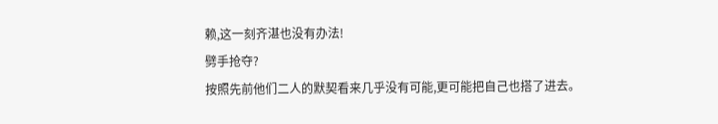赖,这一刻齐湛也没有办法!
劈手抢夺?
按照先前他们二人的默契看来几乎没有可能,更可能把自己也搭了进去。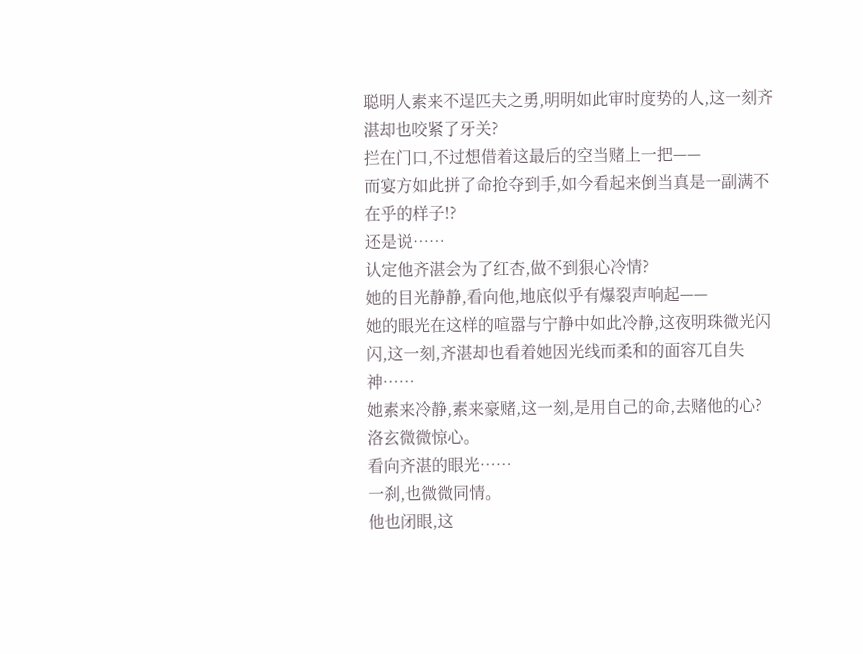聪明人素来不逞匹夫之勇,明明如此审时度势的人,这一刻齐湛却也咬紧了牙关?
拦在门口,不过想借着这最后的空当赌上一把——
而宴方如此拼了命抢夺到手,如今看起来倒当真是一副满不在乎的样子!?
还是说……
认定他齐湛会为了红杏,做不到狠心冷情?
她的目光静静,看向他,地底似乎有爆裂声响起——
她的眼光在这样的喧嚣与宁静中如此冷静,这夜明珠微光闪闪,这一刻,齐湛却也看着她因光线而柔和的面容兀自失神……
她素来冷静,素来豪赌,这一刻,是用自己的命,去赌他的心?
洛玄微微惊心。
看向齐湛的眼光……
一刹,也微微同情。
他也闭眼,这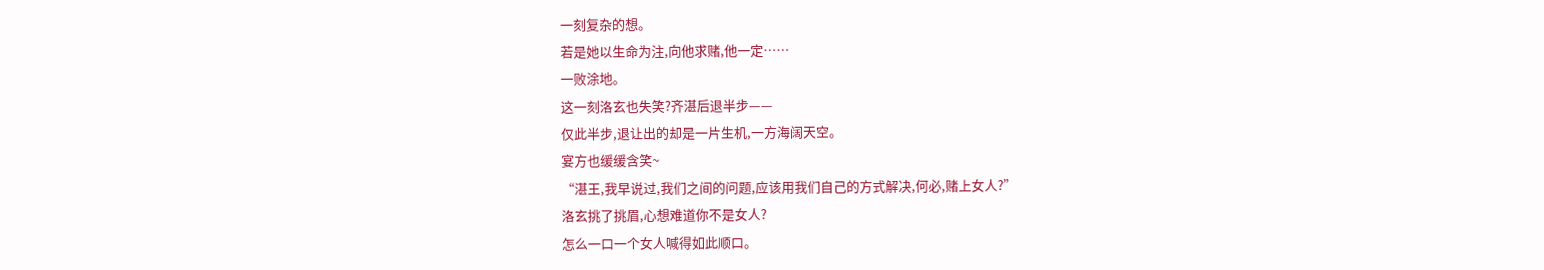一刻复杂的想。
若是她以生命为注,向他求赌,他一定……
一败涂地。
这一刻洛玄也失笑?齐湛后退半步——
仅此半步,退让出的却是一片生机,一方海阔天空。
宴方也缓缓含笑~
“湛王,我早说过,我们之间的问题,应该用我们自己的方式解决,何必,赌上女人?”
洛玄挑了挑眉,心想难道你不是女人?
怎么一口一个女人喊得如此顺口。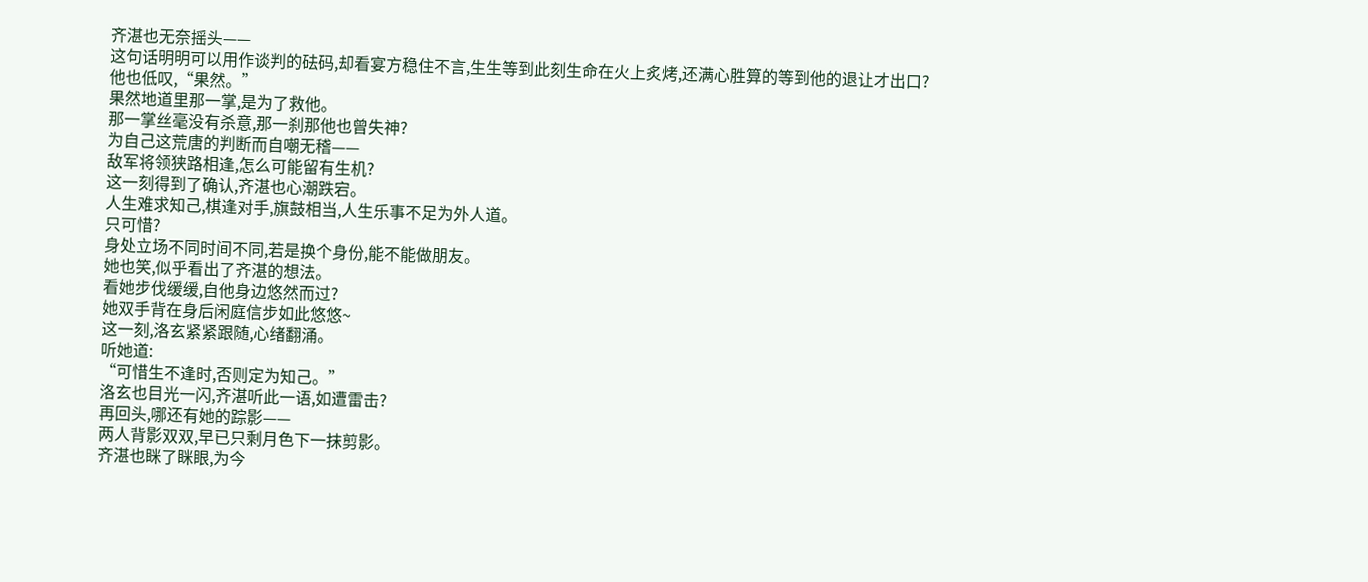齐湛也无奈摇头——
这句话明明可以用作谈判的砝码,却看宴方稳住不言,生生等到此刻生命在火上炙烤,还满心胜算的等到他的退让才出口?
他也低叹,“果然。”
果然地道里那一掌,是为了救他。
那一掌丝毫没有杀意,那一刹那他也曾失神?
为自己这荒唐的判断而自嘲无稽——
敌军将领狭路相逢,怎么可能留有生机?
这一刻得到了确认,齐湛也心潮跌宕。
人生难求知己,棋逢对手,旗鼓相当,人生乐事不足为外人道。
只可惜?
身处立场不同时间不同,若是换个身份,能不能做朋友。
她也笑,似乎看出了齐湛的想法。
看她步伐缓缓,自他身边悠然而过?
她双手背在身后闲庭信步如此悠悠~
这一刻,洛玄紧紧跟随,心绪翻涌。
听她道:
“可惜生不逢时,否则定为知己。”
洛玄也目光一闪,齐湛听此一语,如遭雷击?
再回头,哪还有她的踪影——
两人背影双双,早已只剩月色下一抹剪影。
齐湛也眯了眯眼,为今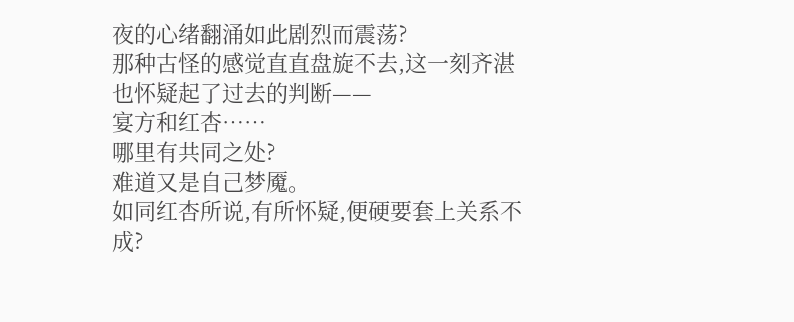夜的心绪翻涌如此剧烈而震荡?
那种古怪的感觉直直盘旋不去,这一刻齐湛也怀疑起了过去的判断——
宴方和红杏……
哪里有共同之处?
难道又是自己梦魇。
如同红杏所说,有所怀疑,便硬要套上关系不成?